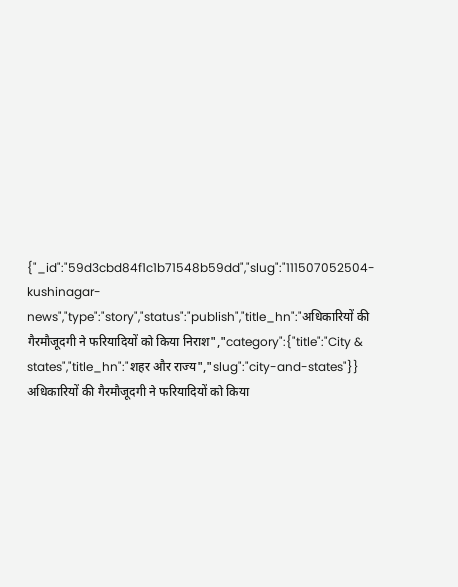{"_id":"59d3cbd84f1c1b71548b59dd","slug":"111507052504-kushinagar-news","type":"story","status":"publish","title_hn":"अधिकारियों की गैरमौजूदगी ने फरियादियों को किया निराश","category":{"title":"City & states","title_hn":"शहर और राज्य","slug":"city-and-states"}}
अधिकारियों की गैरमौजूदगी ने फरियादियों को किया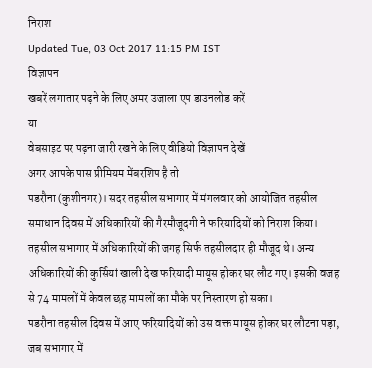निराश
Updated Tue, 03 Oct 2017 11:15 PM IST
विज्ञापन
खबरें लगातार पढ़ने के लिए अमर उजाला एप डाउनलोड करें
या
वेबसाइट पर पढ़ना जारी रखने के लिए वीडियो विज्ञापन देखें
अगर आपके पास प्रीमियम मेंबरशिप है तो
पडरौना (कुशीनगर)। सदर तहसील सभागार में मंगलवार को आयोजित तहसील समाधान दिवस में अधिकारियों की गैरमौजूदगी ने फरियादियों को निराश किया। तहसील सभागार में अधिकारियों की जगह सिर्फ तहसीलदार ही मौजूद थे। अन्य अधिकारियों की कुर्सियां खाली देख फरियादी मायूस होकर घर लौट गए। इसकी वजह से 74 मामलों में केवल छह मामलों का मौके पर निस्तारण हो सका।
पडरौना तहसील दिवस में आए फरियादियों को उस वक्त मायूस होकर घर लौटना पड़ा, जब सभागार में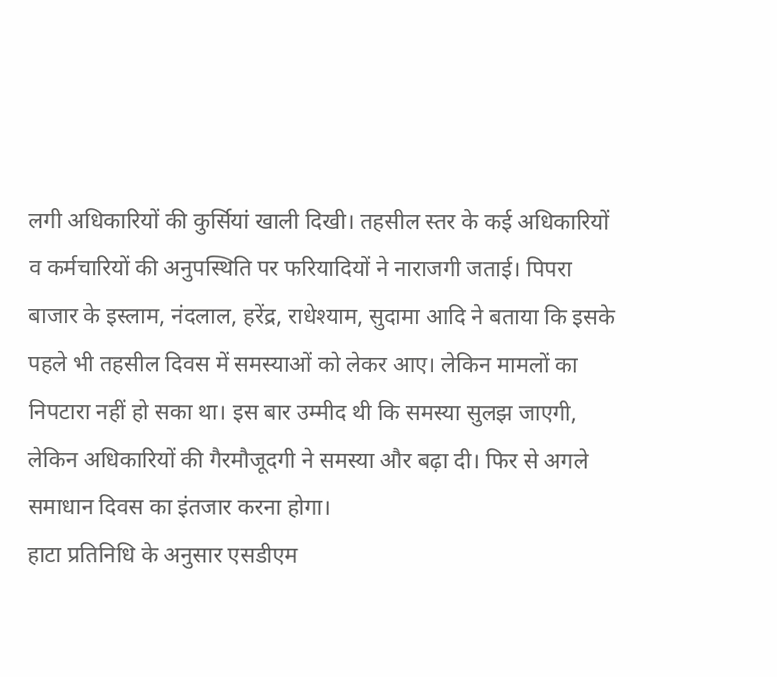लगी अधिकारियों की कुर्सियां खाली दिखी। तहसील स्तर के कई अधिकारियों व कर्मचारियों की अनुपस्थिति पर फरियादियों ने नाराजगी जताई। पिपरा बाजार के इस्लाम, नंदलाल, हरेंद्र, राधेश्याम, सुदामा आदि ने बताया कि इसके पहले भी तहसील दिवस में समस्याओं को लेकर आए। लेकिन मामलों का निपटारा नहीं हो सका था। इस बार उम्मीद थी कि समस्या सुलझ जाएगी, लेकिन अधिकारियों की गैरमौजूदगी ने समस्या और बढ़ा दी। फिर से अगले समाधान दिवस का इंतजार करना होगा।
हाटा प्रतिनिधि के अनुसार एसडीएम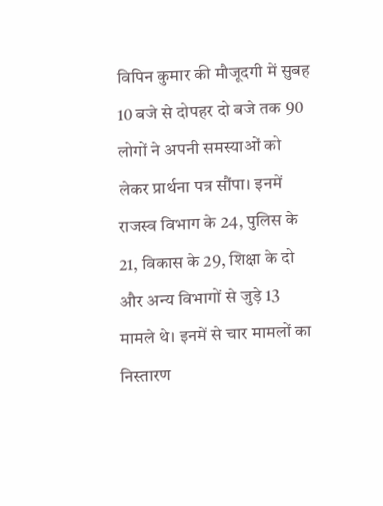विपिन कुमार की मौजूदगी में सुबह 10 बजे से दोपहर दो बजे तक 90 लोगों ने अपनी समस्याओं को लेकर प्रार्थना पत्र सौंपा। इनमें राजस्व विभाग के 24, पुलिस के 21, विकास के 29, शिक्षा के दो और अन्य विभागों से जुड़े 13 मामले थे। इनमें से चार मामलों का निस्तारण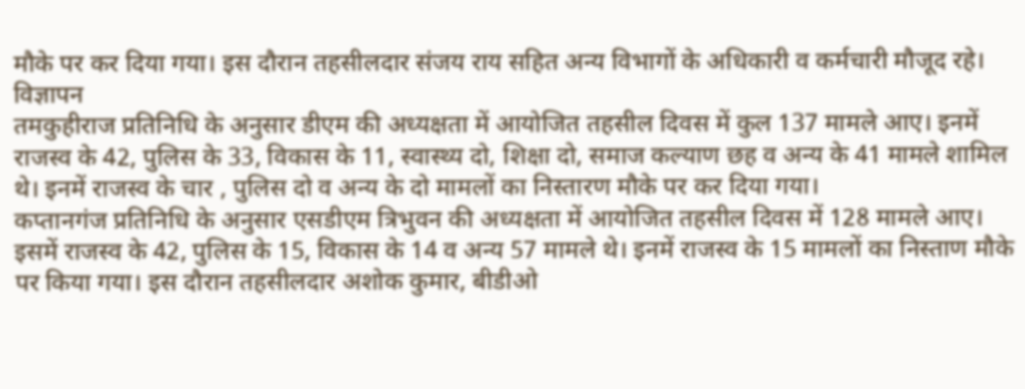मौके पर कर दिया गया। इस दौरान तहसीलदार संजय राय सहित अन्य विभागों के अधिकारी व कर्मचारी मौजूद रहे।
विज्ञापन
तमकुहीराज प्रतिनिधि के अनुसार डीएम की अध्यक्षता में आयोजित तहसील दिवस में कुल 137 मामले आए। इनमें राजस्व के 42, पुलिस के 33, विकास के 11, स्वास्थ्य दो, शिक्षा दो, समाज कल्याण छह व अन्य के 41 मामले शामिल थे। इनमें राजस्व के चार , पुलिस दो व अन्य के दो मामलों का निस्तारण मौके पर कर दिया गया।
कप्तानगंज प्रतिनिधि के अनुसार एसडीएम त्रिभुवन की अध्यक्षता में आयोजित तहसील दिवस में 128 मामले आए। इसमें राजस्व के 42, पुलिस के 15, विकास के 14 व अन्य 57 मामले थे। इनमें राजस्व के 15 मामलों का निस्ताण मौके पर किया गया। इस दौरान तहसीलदार अशोक कुमार, बीडीओ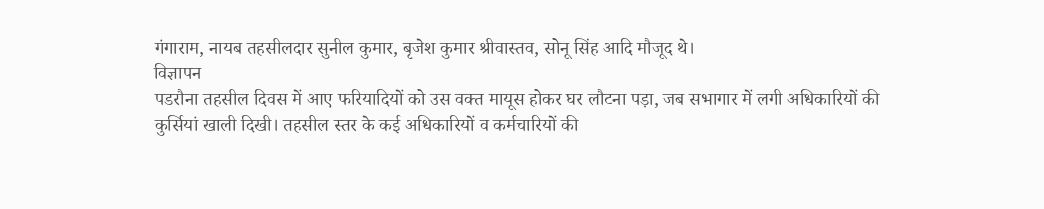गंगाराम, नायब तहसीलदार सुनील कुमार, बृजेश कुमार श्रीवास्तव, सोनू सिंह आदि मौजूद थे।
विज्ञापन
पडरौना तहसील दिवस में आए फरियादियों को उस वक्त मायूस होकर घर लौटना पड़ा, जब सभागार में लगी अधिकारियों की कुर्सियां खाली दिखी। तहसील स्तर के कई अधिकारियों व कर्मचारियों की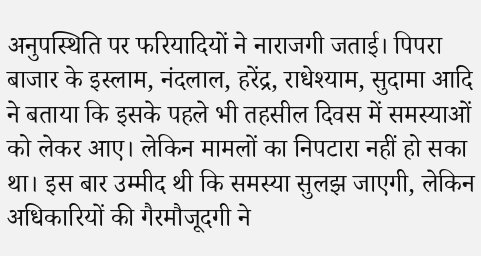अनुपस्थिति पर फरियादियों ने नाराजगी जताई। पिपरा बाजार के इस्लाम, नंदलाल, हरेंद्र, राधेश्याम, सुदामा आदि ने बताया कि इसके पहले भी तहसील दिवस में समस्याओं को लेकर आए। लेकिन मामलों का निपटारा नहीं हो सका था। इस बार उम्मीद थी कि समस्या सुलझ जाएगी, लेकिन अधिकारियों की गैरमौजूदगी ने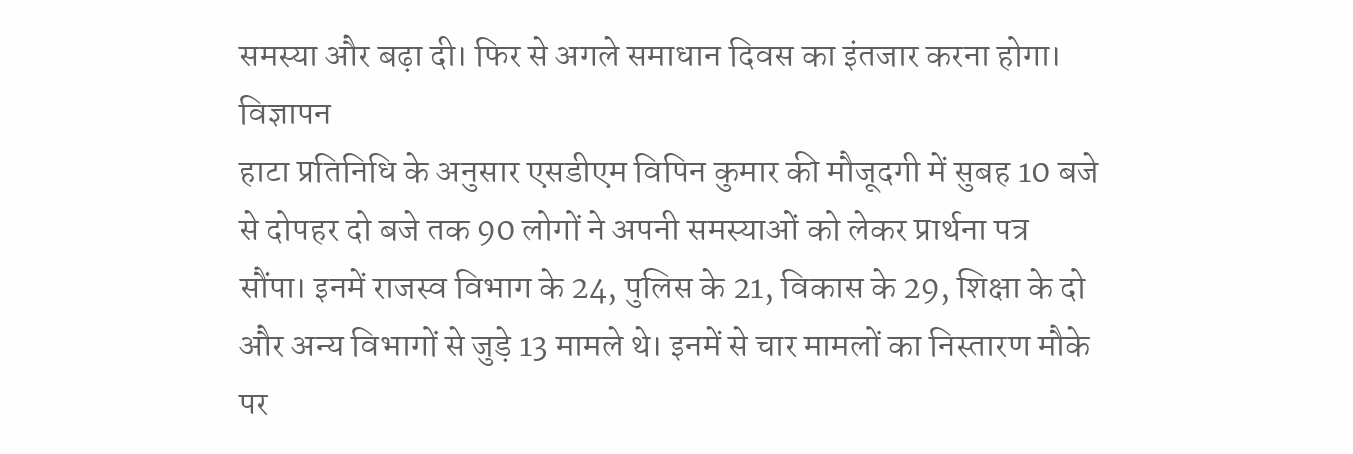समस्या और बढ़ा दी। फिर से अगले समाधान दिवस का इंतजार करना होगा।
विज्ञापन
हाटा प्रतिनिधि के अनुसार एसडीएम विपिन कुमार की मौजूदगी में सुबह 10 बजे से दोपहर दो बजे तक 90 लोगों ने अपनी समस्याओं को लेकर प्रार्थना पत्र सौंपा। इनमें राजस्व विभाग के 24, पुलिस के 21, विकास के 29, शिक्षा के दो और अन्य विभागों से जुड़े 13 मामले थे। इनमें से चार मामलों का निस्तारण मौके पर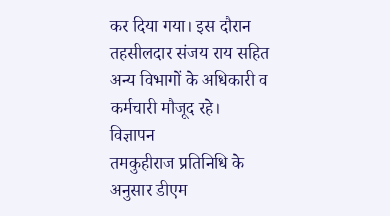कर दिया गया। इस दौरान तहसीलदार संजय राय सहित अन्य विभागों के अधिकारी व कर्मचारी मौजूद रहे।
विज्ञापन
तमकुहीराज प्रतिनिधि के अनुसार डीएम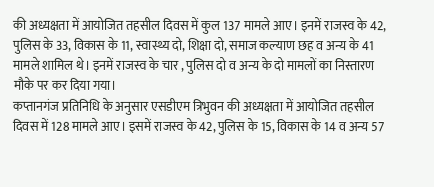की अध्यक्षता में आयोजित तहसील दिवस में कुल 137 मामले आए। इनमें राजस्व के 42, पुलिस के 33, विकास के 11, स्वास्थ्य दो, शिक्षा दो, समाज कल्याण छह व अन्य के 41 मामले शामिल थे। इनमें राजस्व के चार , पुलिस दो व अन्य के दो मामलों का निस्तारण मौके पर कर दिया गया।
कप्तानगंज प्रतिनिधि के अनुसार एसडीएम त्रिभुवन की अध्यक्षता में आयोजित तहसील दिवस में 128 मामले आए। इसमें राजस्व के 42, पुलिस के 15, विकास के 14 व अन्य 57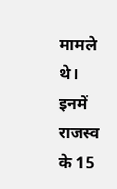मामले थे। इनमें राजस्व के 15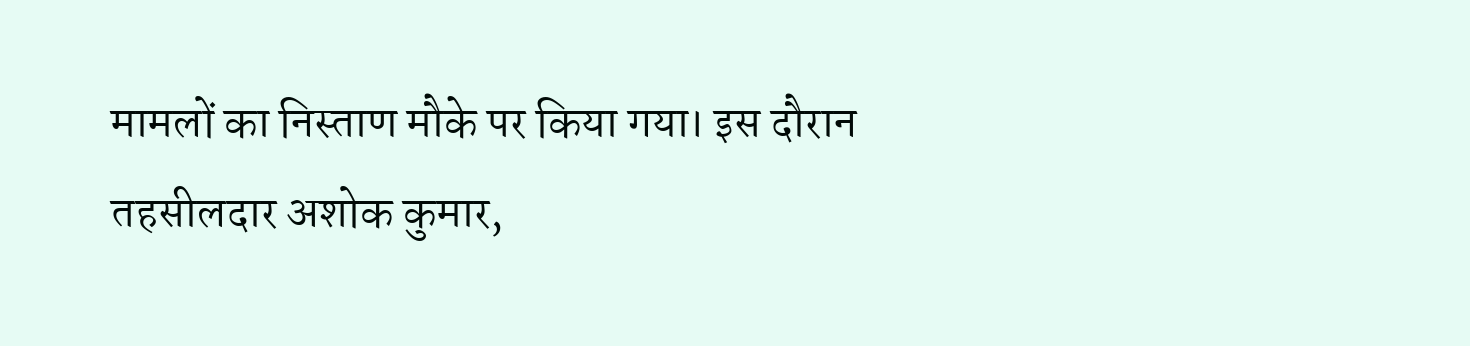मामलों का निस्ताण मौके पर किया गया। इस दौरान तहसीलदार अशोक कुमार,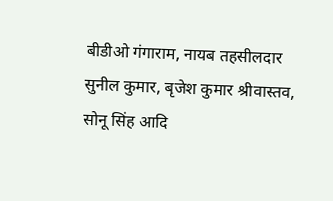बीडीओ गंगाराम, नायब तहसीलदार सुनील कुमार, बृजेश कुमार श्रीवास्तव, सोनू सिंह आदि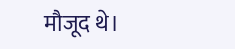मौजूद थे।